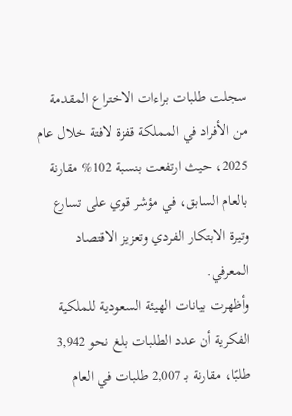سجلت طلبات براءات الاختراع المقدمة من الأفراد في المملكة قفزة لافتة خلال عام 2025، حيث ارتفعت بنسبة 102% مقارنة بالعام السابق، في مؤشر قوي على تسارع وتيرة الابتكار الفردي وتعزيز الاقتصاد المعرفي.
وأظهرت بيانات الهيئة السعودية للملكية الفكرية أن عدد الطلبات بلغ نحو 3,942 طلبًا، مقارنة بـ 2,007 طلبات في العام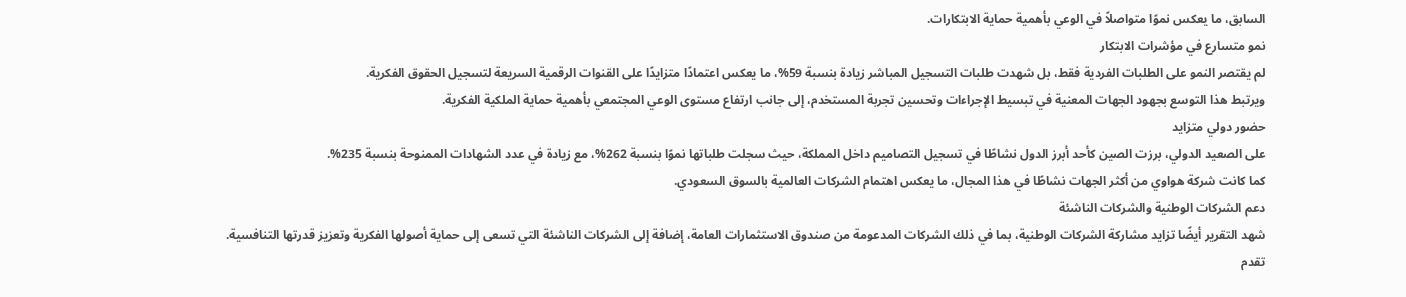السابق، ما يعكس نموًا متواصلاً في الوعي بأهمية حماية الابتكارات.
نمو متسارع في مؤشرات الابتكار
لم يقتصر النمو على الطلبات الفردية فقط، بل شهدت طلبات التسجيل المباشر زيادة بنسبة 59%، ما يعكس اعتمادًا متزايدًا على القنوات الرقمية السريعة لتسجيل الحقوق الفكرية.
ويرتبط هذا التوسع بجهود الجهات المعنية في تبسيط الإجراءات وتحسين تجربة المستخدم، إلى جانب ارتفاع مستوى الوعي المجتمعي بأهمية حماية الملكية الفكرية.
حضور دولي متزايد
على الصعيد الدولي، برزت الصين كأحد أبرز الدول نشاطًا في تسجيل التصاميم داخل المملكة، حيث سجلت طلباتها نموًا بنسبة 262%، مع زيادة في عدد الشهادات الممنوحة بنسبة 235%.
كما كانت شركة هواوي من أكثر الجهات نشاطًا في هذا المجال، ما يعكس اهتمام الشركات العالمية بالسوق السعودي.
دعم الشركات الوطنية والشركات الناشئة
شهد التقرير أيضًا تزايد مشاركة الشركات الوطنية، بما في ذلك الشركات المدعومة من صندوق الاستثمارات العامة، إضافة إلى الشركات الناشئة التي تسعى إلى حماية أصولها الفكرية وتعزيز قدرتها التنافسية.
تقدم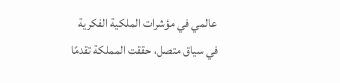عالمي في مؤشرات الملكية الفكرية
في سياق متصل، حققت المملكة تقدمًا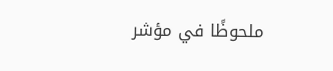ملحوظًا في مؤشر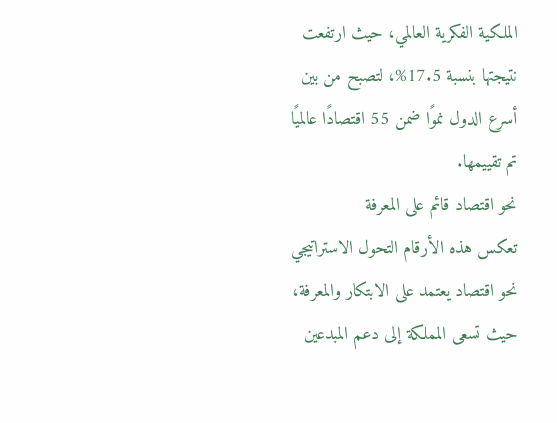الملكية الفكرية العالمي، حيث ارتفعت نتيجتها بنسبة 17.5%، لتصبح من بين أسرع الدول نموًا ضمن 55 اقتصادًا عالميًا تم تقييمها.
نحو اقتصاد قائم على المعرفة
تعكس هذه الأرقام التحول الاستراتيجي نحو اقتصاد يعتمد على الابتكار والمعرفة، حيث تسعى المملكة إلى دعم المبدعين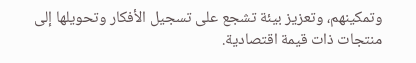وتمكينهم، وتعزيز بيئة تشجع على تسجيل الأفكار وتحويلها إلى منتجات ذات قيمة اقتصادية.